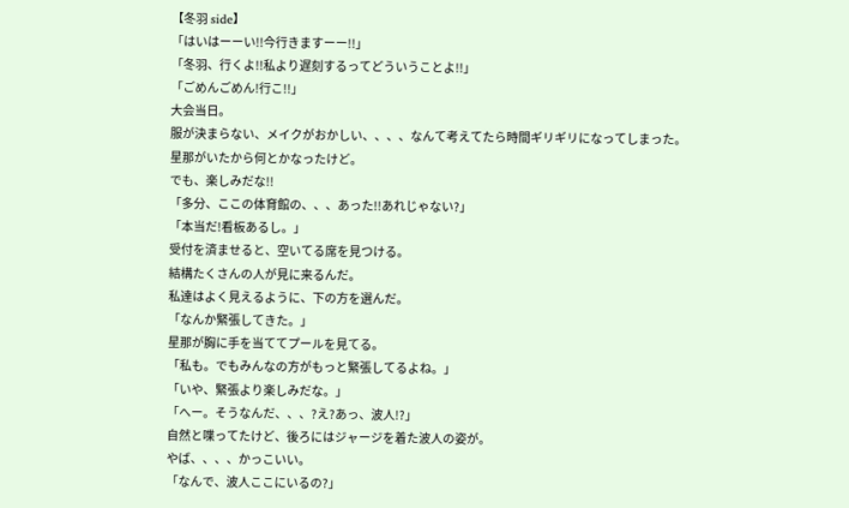【冬羽 side】
「はいはーーい!!今行きますーー!!」
「冬羽、行くよ!!私より遅刻するってどういうことよ!!」
「ごめんごめん!行こ!!」
大会当日。
服が決まらない、メイクがおかしい、、、、なんて考えてたら時間ギリギリになってしまった。
星那がいたから何とかなったけど。
でも、楽しみだな!!
「多分、ここの体育館の、、、あった!!あれじゃない?」
「本当だ!看板あるし。」
受付を済ませると、空いてる席を見つける。
結構たくさんの人が見に来るんだ。
私達はよく見えるように、下の方を選んだ。
「なんか緊張してきた。」
星那が胸に手を当ててプールを見てる。
「私も。でもみんなの方がもっと緊張してるよね。」
「いや、緊張より楽しみだな。」
「へー。そうなんだ、、、?え?あっ、波人!?」
自然と喋ってたけど、後ろにはジャージを着た波人の姿が。
やば、、、、かっこいい。
「なんで、波人ここにいるの?」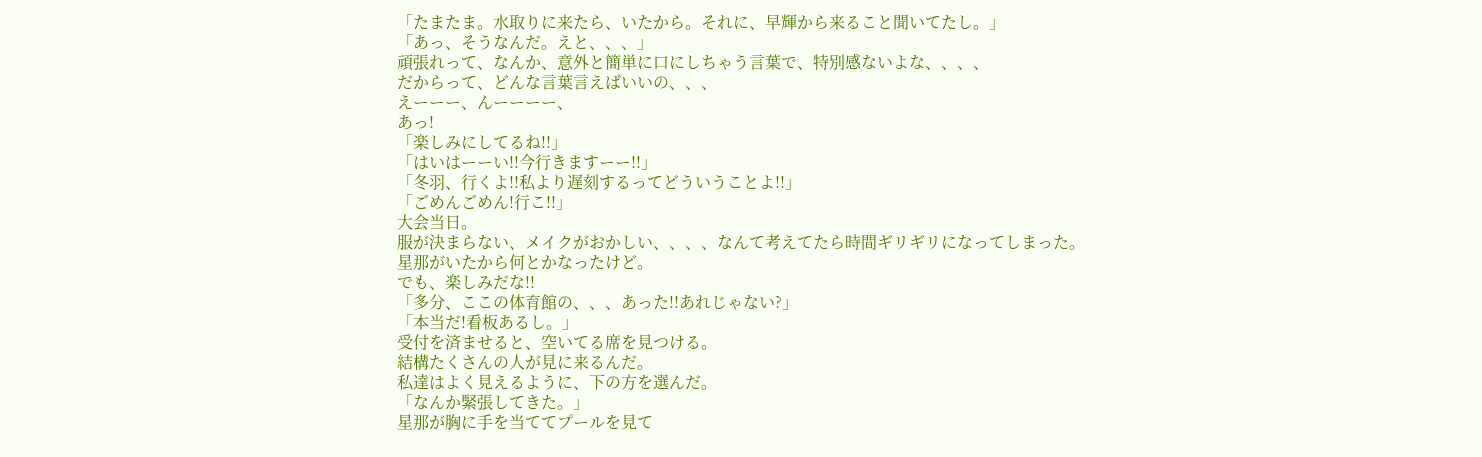「たまたま。水取りに来たら、いたから。それに、早輝から来ること聞いてたし。」
「あっ、そうなんだ。えと、、、」
頑張れって、なんか、意外と簡単に口にしちゃう言葉で、特別感ないよな、、、、
だからって、どんな言葉言えばいいの、、、
えーーー、んーーーー、
あっ!
「楽しみにしてるね!!」
「はいはーーい!!今行きますーー!!」
「冬羽、行くよ!!私より遅刻するってどういうことよ!!」
「ごめんごめん!行こ!!」
大会当日。
服が決まらない、メイクがおかしい、、、、なんて考えてたら時間ギリギリになってしまった。
星那がいたから何とかなったけど。
でも、楽しみだな!!
「多分、ここの体育館の、、、あった!!あれじゃない?」
「本当だ!看板あるし。」
受付を済ませると、空いてる席を見つける。
結構たくさんの人が見に来るんだ。
私達はよく見えるように、下の方を選んだ。
「なんか緊張してきた。」
星那が胸に手を当ててプールを見て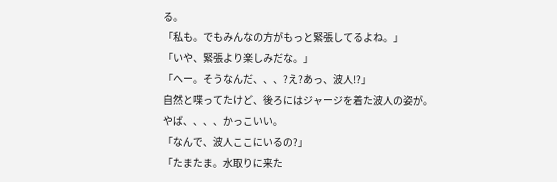る。
「私も。でもみんなの方がもっと緊張してるよね。」
「いや、緊張より楽しみだな。」
「へー。そうなんだ、、、?え?あっ、波人!?」
自然と喋ってたけど、後ろにはジャージを着た波人の姿が。
やば、、、、かっこいい。
「なんで、波人ここにいるの?」
「たまたま。水取りに来た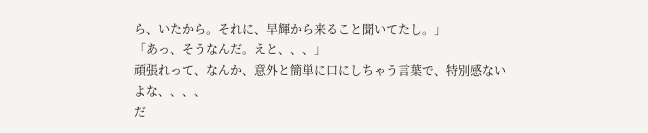ら、いたから。それに、早輝から来ること聞いてたし。」
「あっ、そうなんだ。えと、、、」
頑張れって、なんか、意外と簡単に口にしちゃう言葉で、特別感ないよな、、、、
だ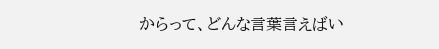からって、どんな言葉言えばい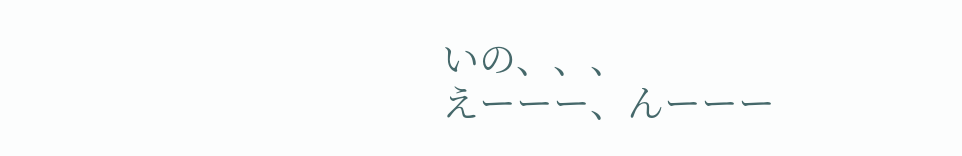いの、、、
えーーー、んーーー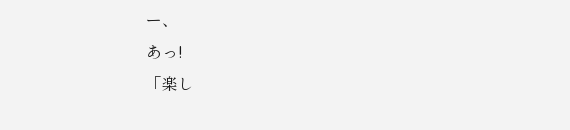ー、
あっ!
「楽し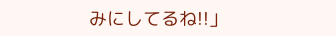みにしてるね!!」